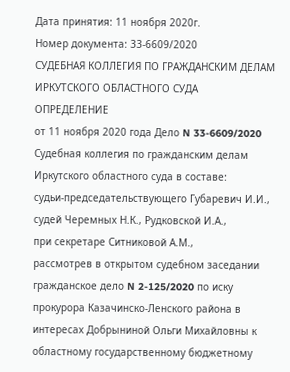Дата принятия: 11 ноября 2020г.
Номер документа: 33-6609/2020
СУДЕБНАЯ КОЛЛЕГИЯ ПО ГРАЖДАНСКИМ ДЕЛАМ ИРКУТСКОГО ОБЛАСТНОГО СУДА
ОПРЕДЕЛЕНИЕ
от 11 ноября 2020 года Дело N 33-6609/2020
Судебная коллегия по гражданским делам Иркутского областного суда в составе:
судьи-председательствующего Губаревич И.И.,
судей Черемных Н.К., Рудковской И.А.,
при секретаре Ситниковой А.М.,
рассмотрев в открытом судебном заседании гражданское дело N 2-125/2020 по иску прокурора Казачинско-Ленского района в интересах Добрыниной Ольги Михайловны к областному государственному бюджетному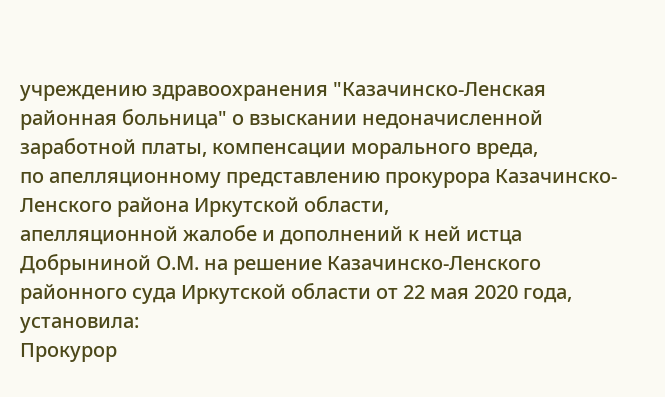учреждению здравоохранения "Казачинско-Ленская районная больница" о взыскании недоначисленной заработной платы, компенсации морального вреда,
по апелляционному представлению прокурора Казачинско-Ленского района Иркутской области,
апелляционной жалобе и дополнений к ней истца Добрыниной О.М. на решение Казачинско-Ленского районного суда Иркутской области от 22 мая 2020 года,
установила:
Прокурор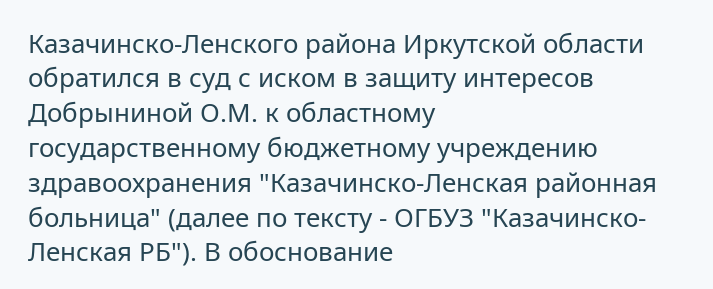Казачинско-Ленского района Иркутской области обратился в суд с иском в защиту интересов Добрыниной О.М. к областному государственному бюджетному учреждению здравоохранения "Казачинско-Ленская районная больница" (далее по тексту - ОГБУЗ "Казачинско-Ленская РБ"). В обоснование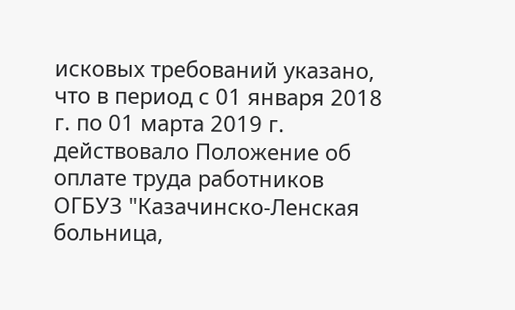исковых требований указано, что в период с 01 января 2018 г. по 01 марта 2019 г. действовало Положение об оплате труда работников ОГБУЗ "Казачинско-Ленская больница,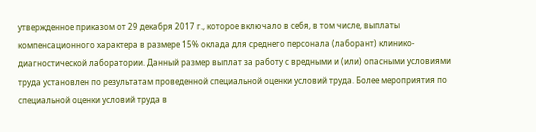утвержденное приказом от 29 декабря 2017 г., которое включало в себя, в том числе, выплаты компенсационного характера в размере 15% оклада для среднего персонала (лаборант) клинико-диагностической лаборатории. Данный размер выплат за работу с вредными и (или) опасными условиями труда установлен по результатам проведенной специальной оценки условий труда. Более мероприятия по специальной оценки условий труда в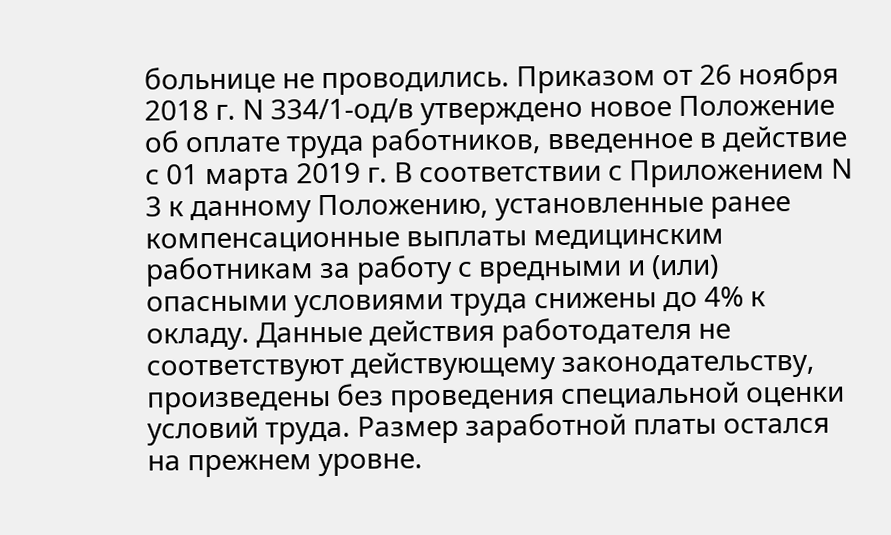больнице не проводились. Приказом от 26 ноября 2018 г. N 334/1-од/в утверждено новое Положение об оплате труда работников, введенное в действие с 01 марта 2019 г. В соответствии с Приложением N 3 к данному Положению, установленные ранее компенсационные выплаты медицинским работникам за работу с вредными и (или) опасными условиями труда снижены до 4% к окладу. Данные действия работодателя не соответствуют действующему законодательству, произведены без проведения специальной оценки условий труда. Размер заработной платы остался на прежнем уровне.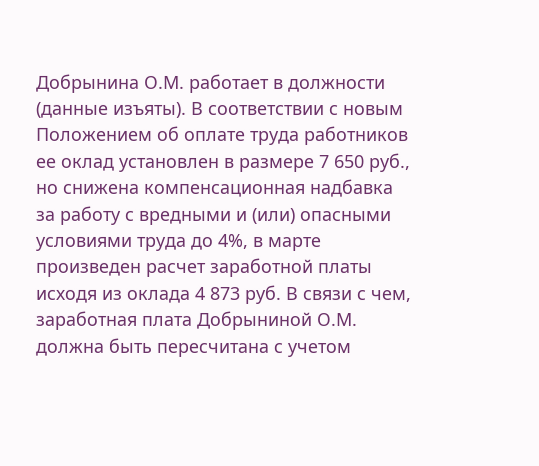Добрынина О.М. работает в должности (данные изъяты). В соответствии с новым Положением об оплате труда работников ее оклад установлен в размере 7 650 руб., но снижена компенсационная надбавка за работу с вредными и (или) опасными условиями труда до 4%, в марте произведен расчет заработной платы исходя из оклада 4 873 руб. В связи с чем, заработная плата Добрыниной О.М. должна быть пересчитана с учетом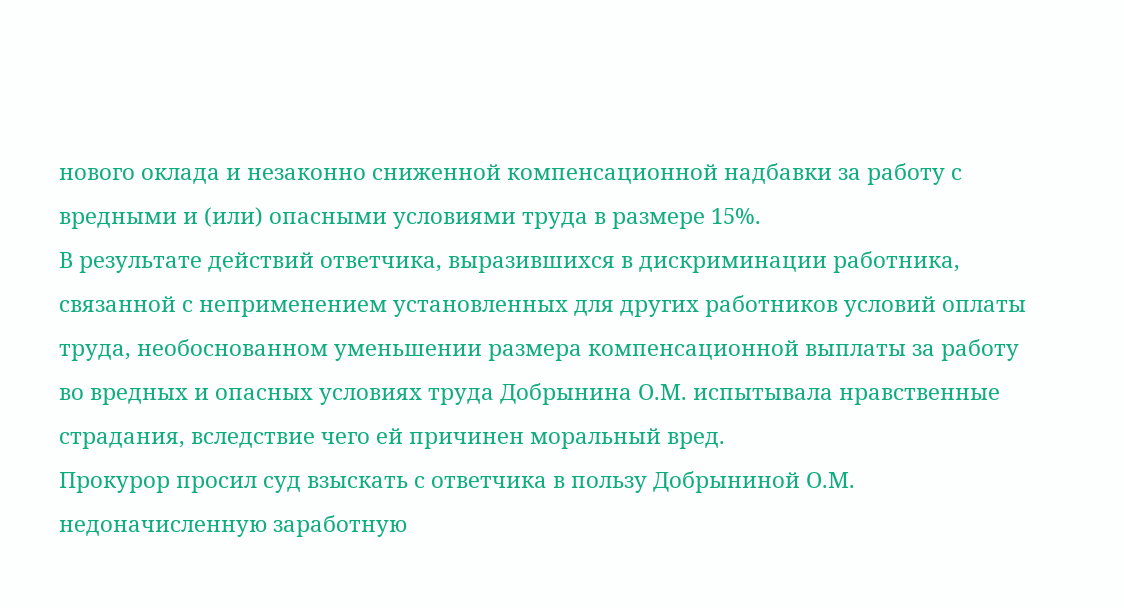нового оклада и незаконно сниженной компенсационной надбавки за работу с вредными и (или) опасными условиями труда в размере 15%.
В результате действий ответчика, выразившихся в дискриминации работника, связанной с неприменением установленных для других работников условий оплаты труда, необоснованном уменьшении размера компенсационной выплаты за работу во вредных и опасных условиях труда Добрынина О.М. испытывала нравственные страдания, вследствие чего ей причинен моральный вред.
Прокурор просил суд взыскать с ответчика в пользу Добрыниной О.М. недоначисленную заработную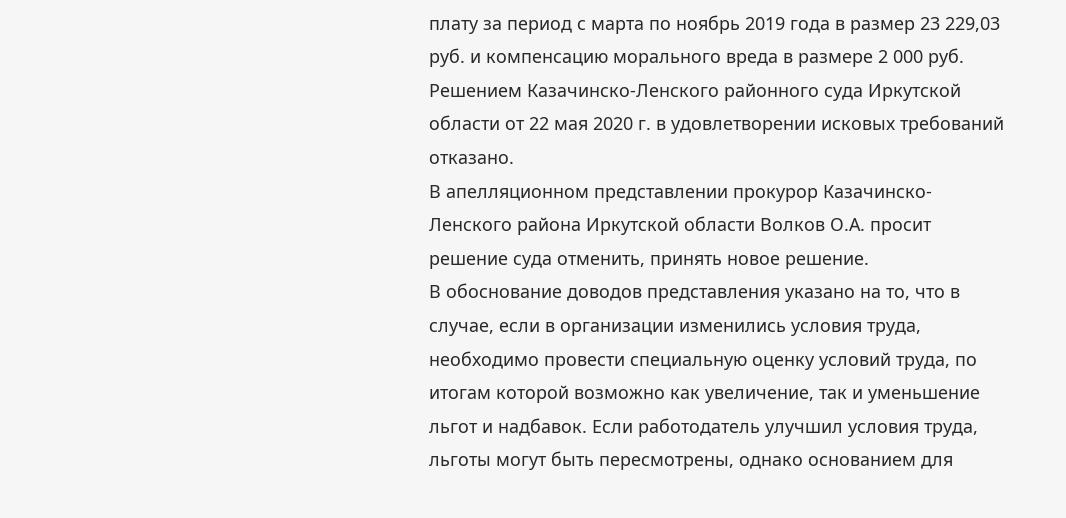плату за период с марта по ноябрь 2019 года в размер 23 229,03 руб. и компенсацию морального вреда в размере 2 000 руб.
Решением Казачинско-Ленского районного суда Иркутской области от 22 мая 2020 г. в удовлетворении исковых требований отказано.
В апелляционном представлении прокурор Казачинско-Ленского района Иркутской области Волков О.А. просит решение суда отменить, принять новое решение.
В обоснование доводов представления указано на то, что в случае, если в организации изменились условия труда, необходимо провести специальную оценку условий труда, по итогам которой возможно как увеличение, так и уменьшение льгот и надбавок. Если работодатель улучшил условия труда, льготы могут быть пересмотрены, однако основанием для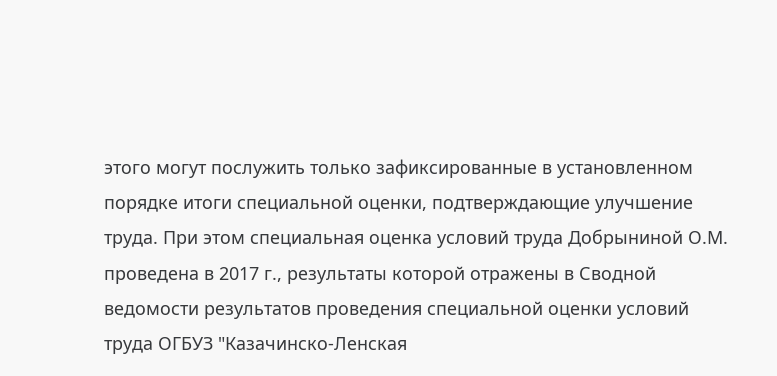этого могут послужить только зафиксированные в установленном порядке итоги специальной оценки, подтверждающие улучшение труда. При этом специальная оценка условий труда Добрыниной О.М. проведена в 2017 г., результаты которой отражены в Сводной ведомости результатов проведения специальной оценки условий труда ОГБУЗ "Казачинско-Ленская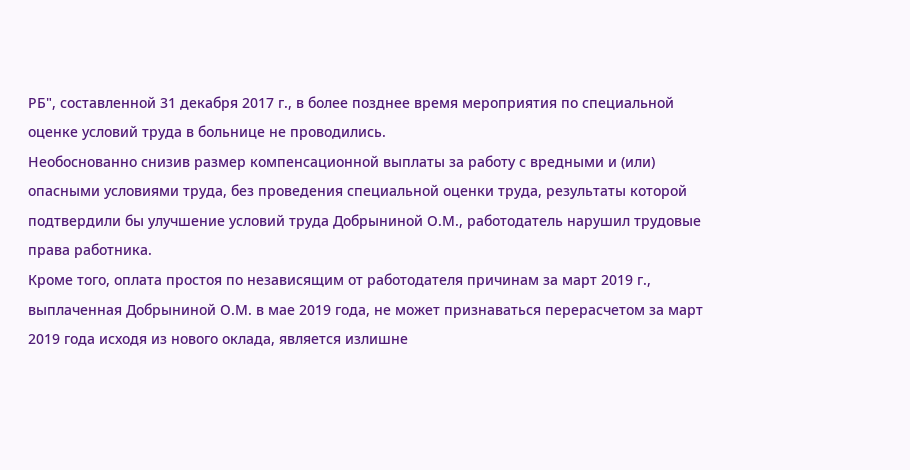РБ", составленной 31 декабря 2017 г., в более позднее время мероприятия по специальной оценке условий труда в больнице не проводились.
Необоснованно снизив размер компенсационной выплаты за работу с вредными и (или) опасными условиями труда, без проведения специальной оценки труда, результаты которой подтвердили бы улучшение условий труда Добрыниной О.М., работодатель нарушил трудовые права работника.
Кроме того, оплата простоя по независящим от работодателя причинам за март 2019 г., выплаченная Добрыниной О.М. в мае 2019 года, не может признаваться перерасчетом за март 2019 года исходя из нового оклада, является излишне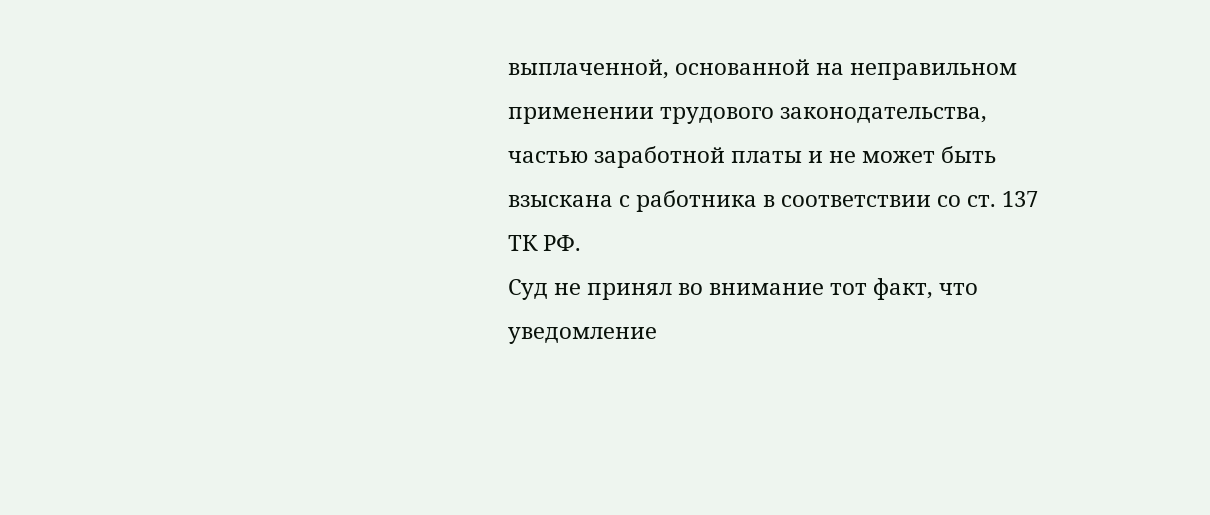выплаченной, основанной на неправильном применении трудового законодательства, частью заработной платы и не может быть взыскана с работника в соответствии со ст. 137 ТК РФ.
Суд не принял во внимание тот факт, что уведомление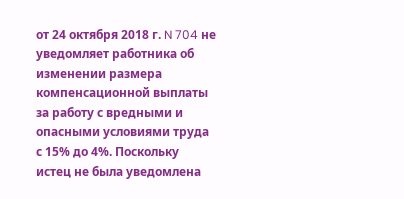от 24 октября 2018 г. N 704 не уведомляет работника об изменении размера компенсационной выплаты за работу с вредными и опасными условиями труда с 15% до 4%. Поскольку истец не была уведомлена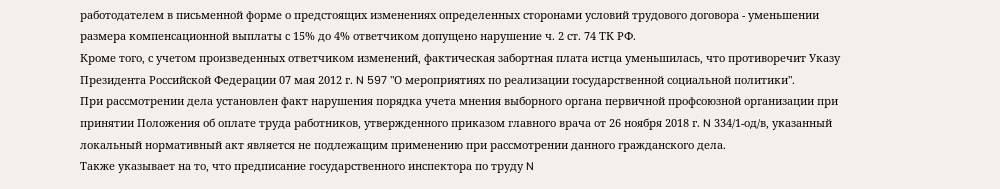работодателем в письменной форме о предстоящих изменениях определенных сторонами условий трудового договора - уменьшении размера компенсационной выплаты с 15% до 4% ответчиком допущено нарушение ч. 2 ст. 74 ТК РФ.
Кроме того, с учетом произведенных ответчиком изменений, фактическая забортная плата истца уменьшилась, что противоречит Указу Президента Российской Федерации 07 мая 2012 г. N 597 "О мероприятиях по реализации государственной социальной политики".
При рассмотрении дела установлен факт нарушения порядка учета мнения выборного органа первичной профсоюзной организации при принятии Положения об оплате труда работников, утвержденного приказом главного врача от 26 ноября 2018 г. N 334/1-од/в, указанный локальный нормативный акт является не подлежащим применению при рассмотрении данного гражданского дела.
Также указывает на то, что предписание государственного инспектора по труду N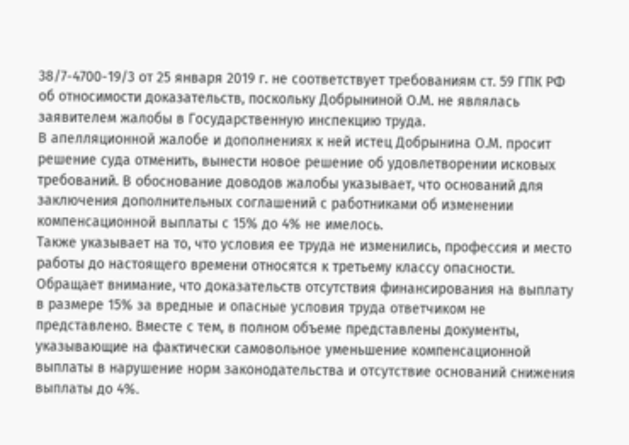38/7-4700-19/3 от 25 января 2019 г. не соответствует требованиям ст. 59 ГПК РФ об относимости доказательств, поскольку Добрыниной О.М. не являлась заявителем жалобы в Государственную инспекцию труда.
В апелляционной жалобе и дополнениях к ней истец Добрынина О.М. просит решение суда отменить, вынести новое решение об удовлетворении исковых требований. В обоснование доводов жалобы указывает, что оснований для заключения дополнительных соглашений с работниками об изменении компенсационной выплаты с 15% до 4% не имелось.
Также указывает на то, что условия ее труда не изменились, профессия и место работы до настоящего времени относятся к третьему классу опасности.
Обращает внимание, что доказательств отсутствия финансирования на выплату в размере 15% за вредные и опасные условия труда ответчиком не представлено. Вместе с тем, в полном объеме представлены документы, указывающие на фактически самовольное уменьшение компенсационной выплаты в нарушение норм законодательства и отсутствие оснований снижения выплаты до 4%.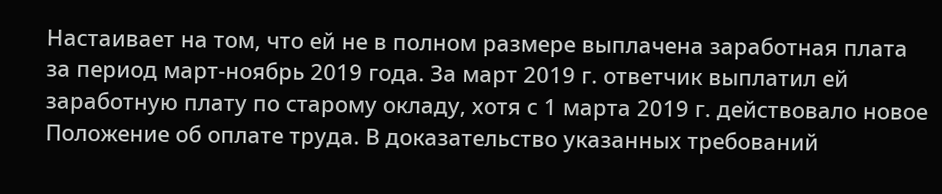Настаивает на том, что ей не в полном размере выплачена заработная плата за период март-ноябрь 2019 года. За март 2019 г. ответчик выплатил ей заработную плату по старому окладу, хотя с 1 марта 2019 г. действовало новое Положение об оплате труда. В доказательство указанных требований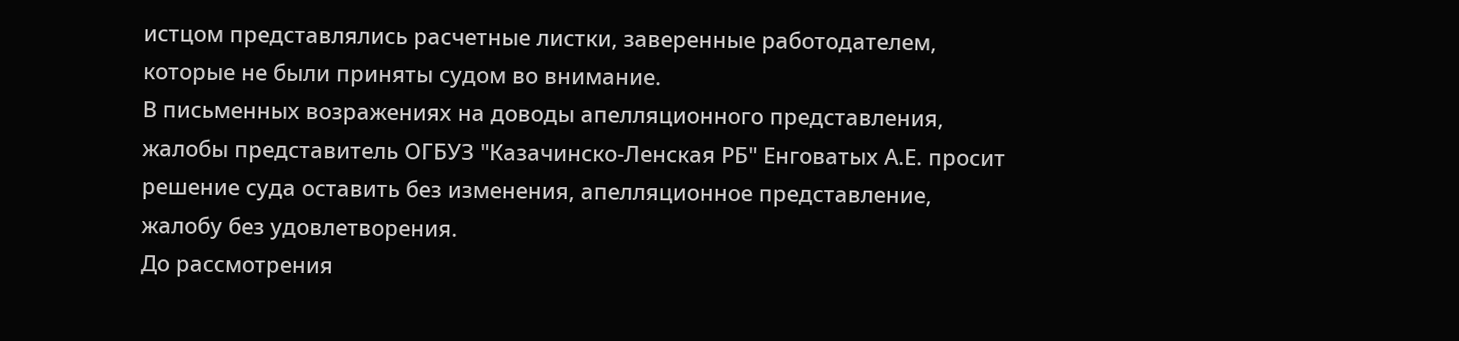истцом представлялись расчетные листки, заверенные работодателем, которые не были приняты судом во внимание.
В письменных возражениях на доводы апелляционного представления, жалобы представитель ОГБУЗ "Казачинско-Ленская РБ" Енговатых А.Е. просит решение суда оставить без изменения, апелляционное представление, жалобу без удовлетворения.
До рассмотрения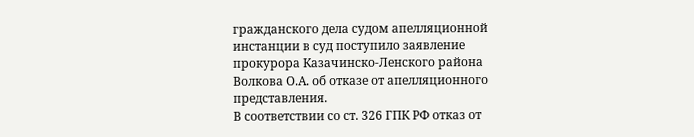гражданского дела судом апелляционной инстанции в суд поступило заявление прокурора Казачинско-Ленского района Волкова О.А. об отказе от апелляционного представления.
В соответствии со ст. 326 ГПК РФ отказ от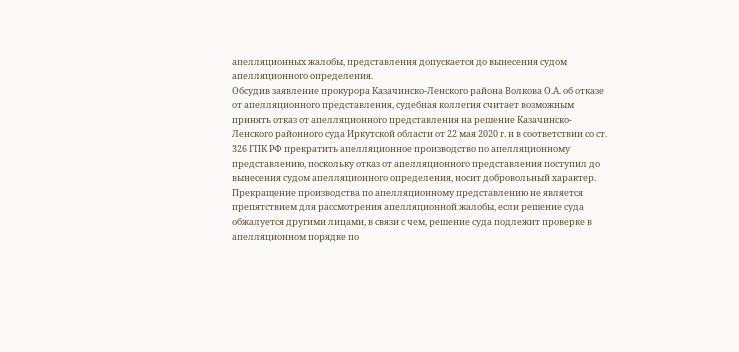апелляционных жалобы, представления допускается до вынесения судом апелляционного определения.
Обсудив заявление прокурора Казачинско-Ленского района Волкова О.А. об отказе от апелляционного представления, судебная коллегия считает возможным принять отказ от апелляционного представления на решение Казачинско-Ленского районного суда Иркутской области от 22 мая 2020 г. и в соответствии со ст. 326 ГПК РФ прекратить апелляционное производство по апелляционному представлению, поскольку отказ от апелляционного представления поступил до вынесения судом апелляционного определения, носит добровольный характер.
Прекращение производства по апелляционному представлению не является препятствием для рассмотрения апелляционной жалобы, если решение суда обжалуется другими лицами, в связи с чем, решение суда подлежит проверке в апелляционном порядке по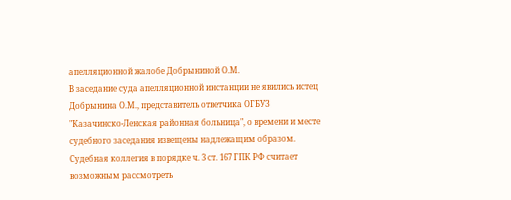апелляционной жалобе Добрыниной О.М.
В заседание суда апелляционной инстанции не явились истец Добрынина О.М., представитель ответчика ОГБУЗ "Казачинско-Ленская районная больница", о времени и месте судебного заседания извещены надлежащим образом.
Судебная коллегия в порядке ч. 3 ст. 167 ГПК РФ считает возможным рассмотреть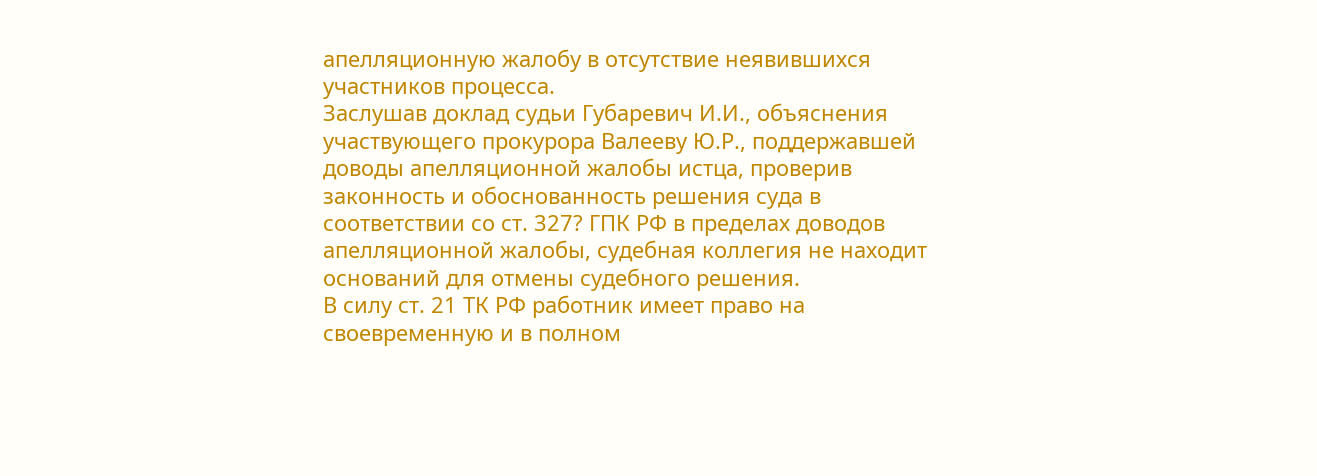апелляционную жалобу в отсутствие неявившихся участников процесса.
Заслушав доклад судьи Губаревич И.И., объяснения участвующего прокурора Валееву Ю.Р., поддержавшей доводы апелляционной жалобы истца, проверив законность и обоснованность решения суда в соответствии со ст. 327? ГПК РФ в пределах доводов апелляционной жалобы, судебная коллегия не находит оснований для отмены судебного решения.
В силу ст. 21 ТК РФ работник имеет право на своевременную и в полном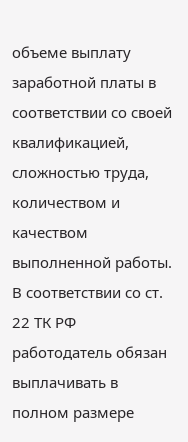объеме выплату заработной платы в соответствии со своей квалификацией, сложностью труда, количеством и качеством выполненной работы.
В соответствии со ст. 22 ТК РФ работодатель обязан выплачивать в полном размере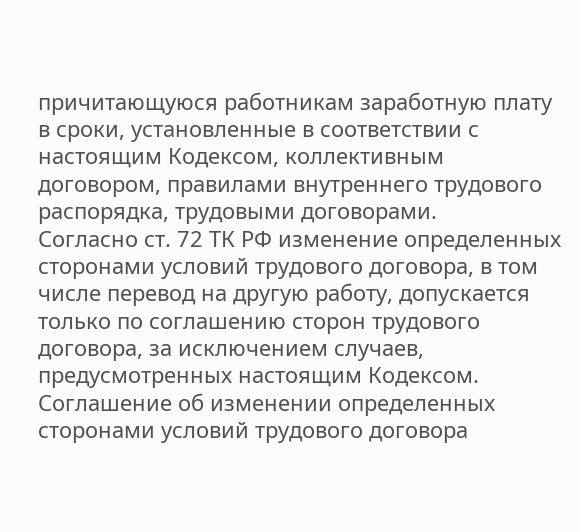причитающуюся работникам заработную плату в сроки, установленные в соответствии с настоящим Кодексом, коллективным договором, правилами внутреннего трудового распорядка, трудовыми договорами.
Согласно ст. 72 ТК РФ изменение определенных сторонами условий трудового договора, в том числе перевод на другую работу, допускается только по соглашению сторон трудового договора, за исключением случаев, предусмотренных настоящим Кодексом. Соглашение об изменении определенных сторонами условий трудового договора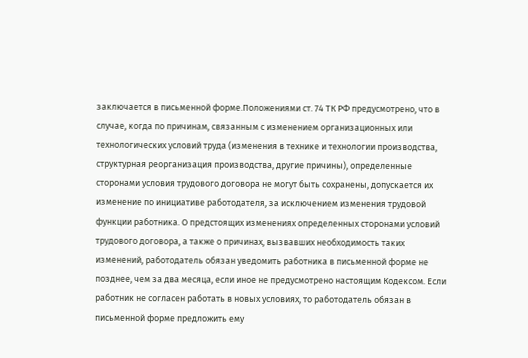заключается в письменной форме.Положениями ст. 74 ТК РФ предусмотрено, что в случае, когда по причинам, связанным с изменением организационных или технологических условий труда (изменения в технике и технологии производства, структурная реорганизация производства, другие причины), определенные сторонами условия трудового договора не могут быть сохранены, допускается их изменение по инициативе работодателя, за исключением изменения трудовой функции работника. О предстоящих изменениях определенных сторонами условий трудового договора, а также о причинах, вызвавших необходимость таких изменений, работодатель обязан уведомить работника в письменной форме не позднее, чем за два месяца, если иное не предусмотрено настоящим Кодексом. Если работник не согласен работать в новых условиях, то работодатель обязан в письменной форме предложить ему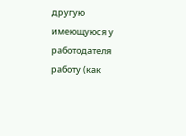другую имеющуюся у работодателя работу (как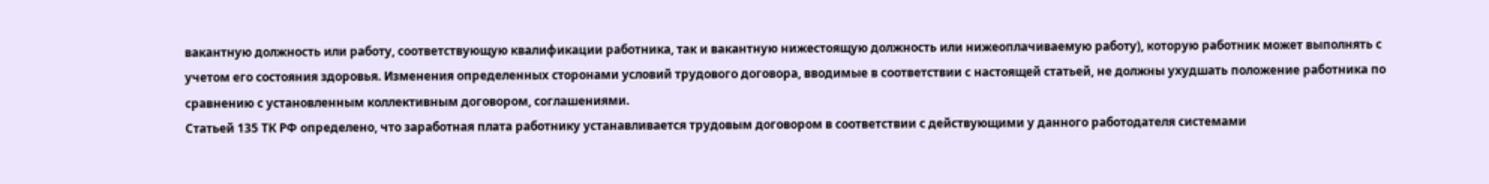вакантную должность или работу, соответствующую квалификации работника, так и вакантную нижестоящую должность или нижеоплачиваемую работу), которую работник может выполнять с учетом его состояния здоровья. Изменения определенных сторонами условий трудового договора, вводимые в соответствии с настоящей статьей, не должны ухудшать положение работника по сравнению с установленным коллективным договором, соглашениями.
Статьей 135 ТК РФ определено, что заработная плата работнику устанавливается трудовым договором в соответствии с действующими у данного работодателя системами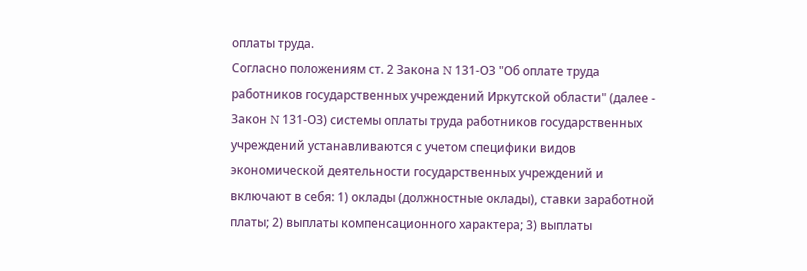оплаты труда.
Согласно положениям ст. 2 Закона N 131-ОЗ "Об оплате труда работников государственных учреждений Иркутской области" (далее - Закон N 131-ОЗ) системы оплаты труда работников государственных учреждений устанавливаются с учетом специфики видов экономической деятельности государственных учреждений и включают в себя: 1) оклады (должностные оклады), ставки заработной платы; 2) выплаты компенсационного характера; 3) выплаты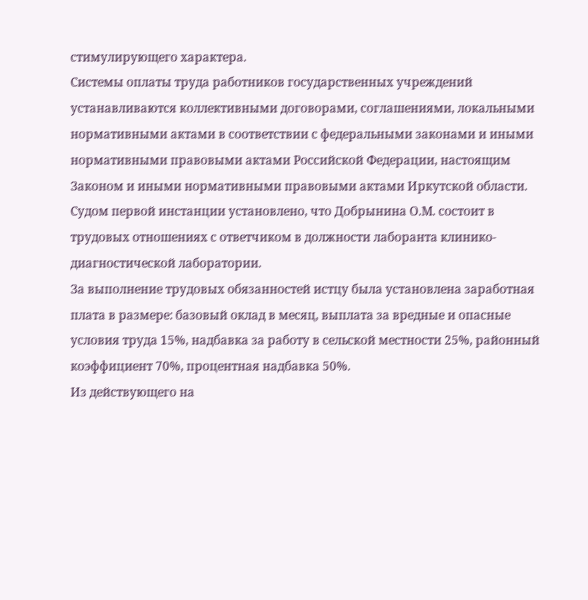стимулирующего характера.
Системы оплаты труда работников государственных учреждений устанавливаются коллективными договорами, соглашениями, локальными нормативными актами в соответствии с федеральными законами и иными нормативными правовыми актами Российской Федерации, настоящим Законом и иными нормативными правовыми актами Иркутской области.
Судом первой инстанции установлено, что Добрынина О.М. состоит в трудовых отношениях с ответчиком в должности лаборанта клинико-диагностической лаборатории.
За выполнение трудовых обязанностей истцу была установлена заработная плата в размере: базовый оклад в месяц, выплата за вредные и опасные условия труда 15%, надбавка за работу в сельской местности 25%, районный коэффициент 70%, процентная надбавка 50%.
Из действующего на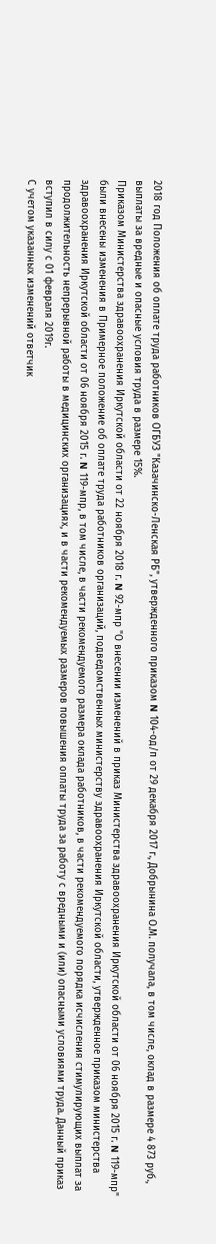2018 год Положения об оплате труда работников ОГБУЗ "Казачинско-Ленская РБ", утвержденного приказом N 104-од/п от 29 декабря 2017 г., Добрынина О.М. получала, в том числе, оклад в размере 4 873 руб., выплаты за вредные и опасные условия труда в размере 15%.
Приказом Министерства здравоохранения Иркутской области от 22 ноября 2018 г. N 92-мпр "О внесении изменений в приказ Министерства здравоохранения Иркутской области от 06 ноября 2015 г. N 119-мпр" были внесены изменения в Примерное положение об оплате труда работников организаций, подведомственных министерству здравоохранения Иркутской области, утвержденное приказом министерства здравоохранения Иркутской области от 06 ноября 2015 г. N 119-мпр, в том числе, в части рекомендуемого размера оклада работников, в части рекомендуемого порядка исчисления стимулирующих выплат за продолжительность непрерывной работы в медицинских организациях, и в части рекомендуемых размеров повышения оплаты труда за работу с вредными и (или) опасными условиями труда. Данный приказ вступил в силу с 01 февраля 2019г.
С учетом указанных изменений ответчик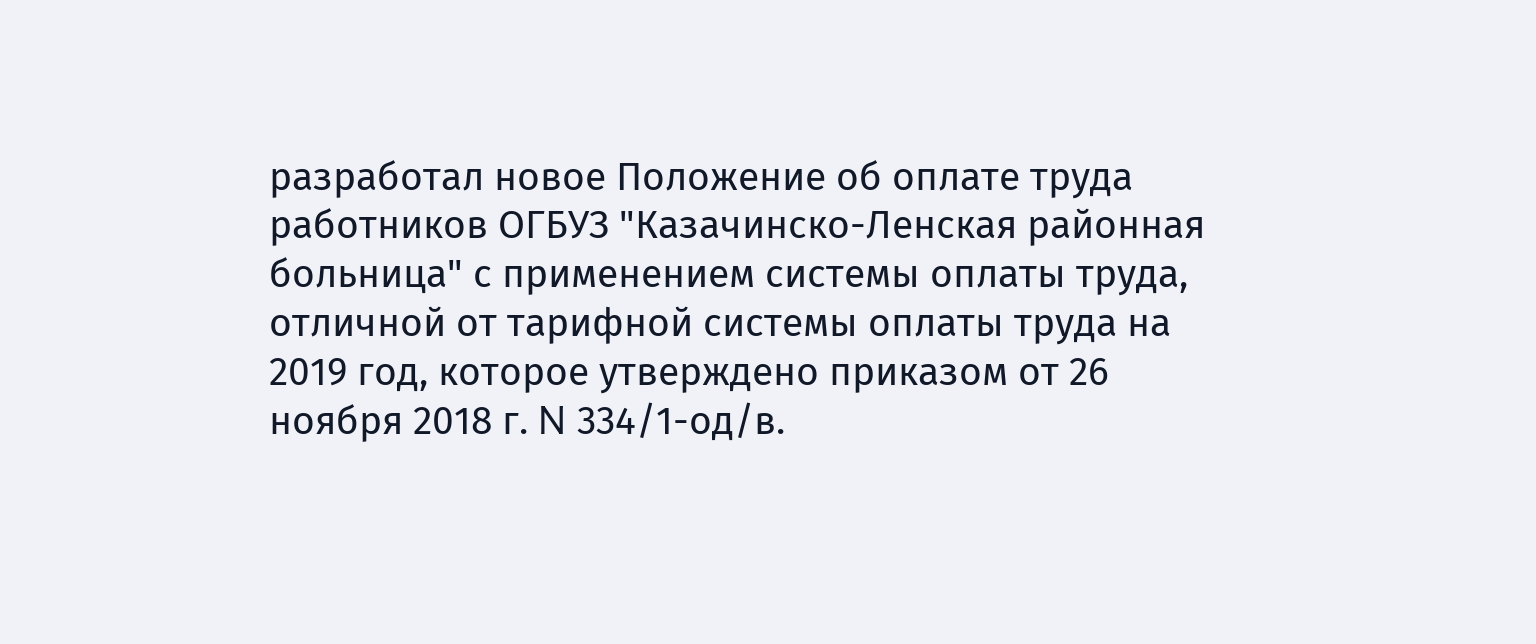разработал новое Положение об оплате труда работников ОГБУЗ "Казачинско-Ленская районная больница" с применением системы оплаты труда, отличной от тарифной системы оплаты труда на 2019 год, которое утверждено приказом от 26 ноября 2018 г. N 334/1-од/в.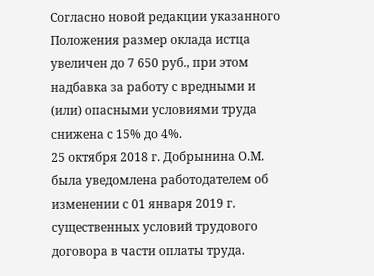Согласно новой редакции указанного Положения размер оклада истца увеличен до 7 650 руб., при этом надбавка за работу с вредными и (или) опасными условиями труда снижена с 15% до 4%.
25 октября 2018 г. Добрынина О.М. была уведомлена работодателем об изменении с 01 января 2019 г. существенных условий трудового договора в части оплаты труда.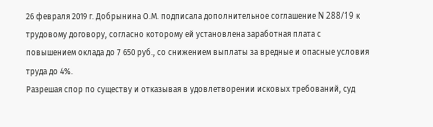26 февраля 2019 г. Добрынина О.М. подписала дополнительное соглашение N 288/19 к трудовому договору, согласно которому ей установлена заработная плата с повышением оклада до 7 650 руб., со снижением выплаты за вредные и опасные условия труда до 4%.
Разрешая спор по существу и отказывая в удовлетворении исковых требований, суд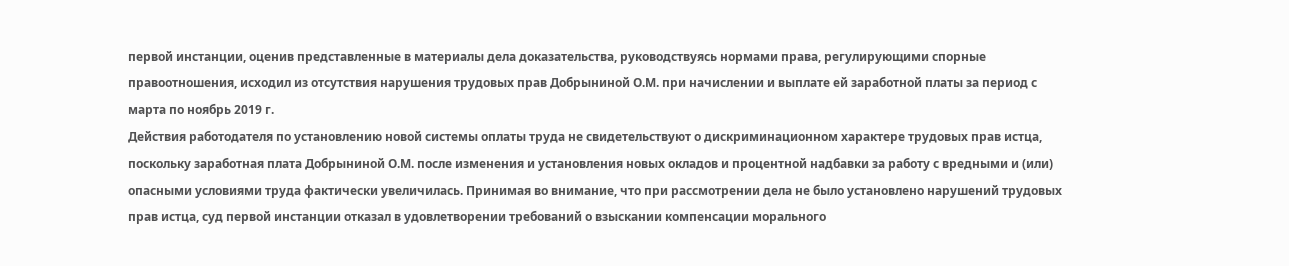первой инстанции, оценив представленные в материалы дела доказательства, руководствуясь нормами права, регулирующими спорные правоотношения, исходил из отсутствия нарушения трудовых прав Добрыниной О.М. при начислении и выплате ей заработной платы за период с марта по ноябрь 2019 г.
Действия работодателя по установлению новой системы оплаты труда не свидетельствуют о дискриминационном характере трудовых прав истца, поскольку заработная плата Добрыниной О.М. после изменения и установления новых окладов и процентной надбавки за работу с вредными и (или) опасными условиями труда фактически увеличилась. Принимая во внимание, что при рассмотрении дела не было установлено нарушений трудовых прав истца, суд первой инстанции отказал в удовлетворении требований о взыскании компенсации морального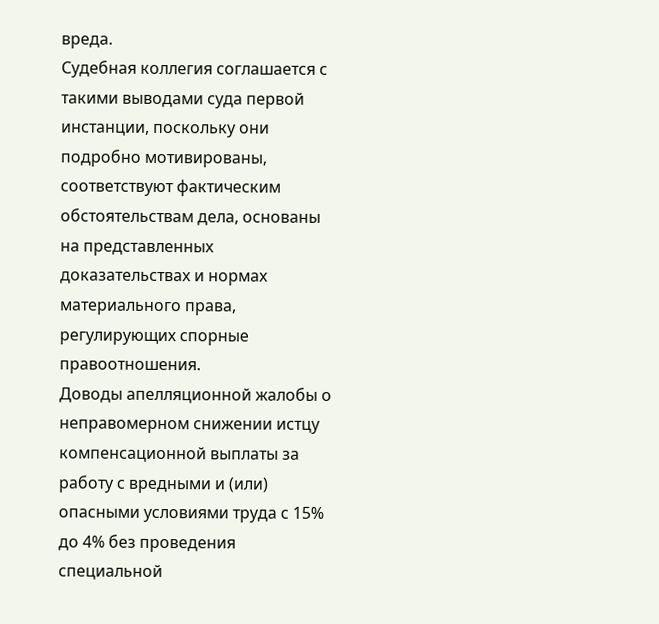вреда.
Судебная коллегия соглашается с такими выводами суда первой инстанции, поскольку они подробно мотивированы, соответствуют фактическим обстоятельствам дела, основаны на представленных доказательствах и нормах материального права, регулирующих спорные правоотношения.
Доводы апелляционной жалобы о неправомерном снижении истцу компенсационной выплаты за работу с вредными и (или) опасными условиями труда с 15% до 4% без проведения специальной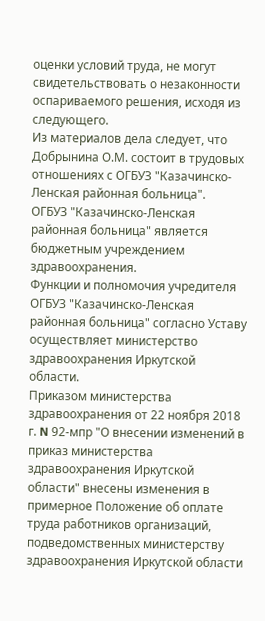оценки условий труда, не могут свидетельствовать о незаконности оспариваемого решения, исходя из следующего.
Из материалов дела следует, что Добрынина О.М. состоит в трудовых отношениях с ОГБУЗ "Казачинско-Ленская районная больница".
ОГБУЗ "Казачинско-Ленская районная больница" является бюджетным учреждением здравоохранения.
Функции и полномочия учредителя ОГБУЗ "Казачинско-Ленская районная больница" согласно Уставу осуществляет министерство здравоохранения Иркутской области.
Приказом министерства здравоохранения от 22 ноября 2018 г. N 92-мпр "О внесении изменений в приказ министерства здравоохранения Иркутской области" внесены изменения в примерное Положение об оплате труда работников организаций, подведомственных министерству здравоохранения Иркутской области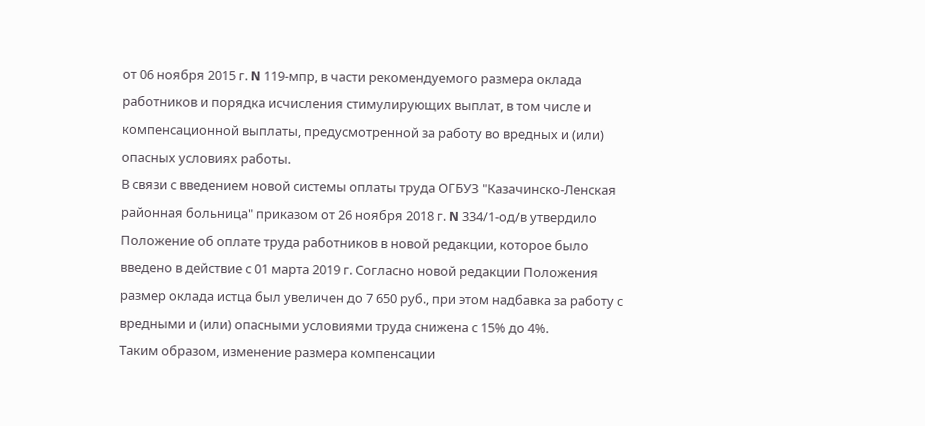от 06 ноября 2015 г. N 119-мпр, в части рекомендуемого размера оклада работников и порядка исчисления стимулирующих выплат, в том числе и компенсационной выплаты, предусмотренной за работу во вредных и (или) опасных условиях работы.
В связи с введением новой системы оплаты труда ОГБУЗ "Казачинско-Ленская районная больница" приказом от 26 ноября 2018 г. N 334/1-од/в утвердило Положение об оплате труда работников в новой редакции, которое было введено в действие с 01 марта 2019 г. Согласно новой редакции Положения размер оклада истца был увеличен до 7 650 руб., при этом надбавка за работу с вредными и (или) опасными условиями труда снижена с 15% до 4%.
Таким образом, изменение размера компенсации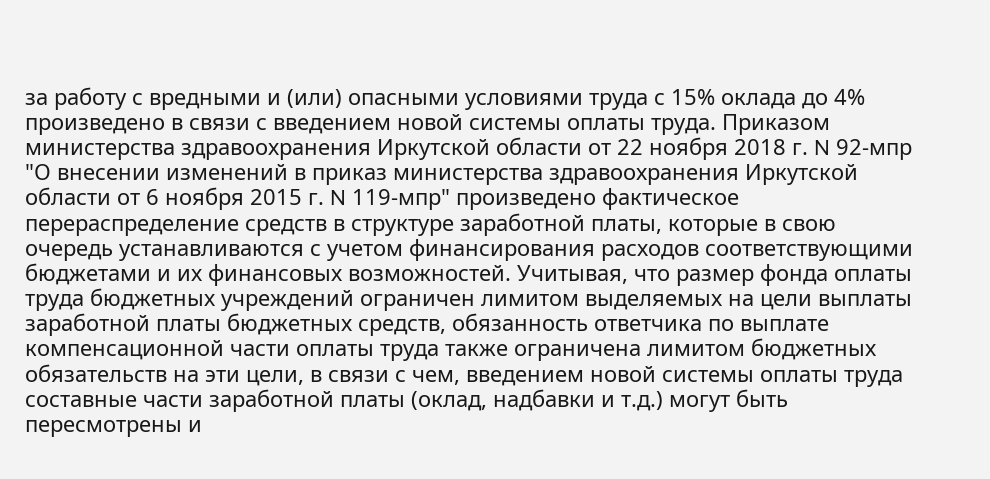за работу с вредными и (или) опасными условиями труда с 15% оклада до 4% произведено в связи с введением новой системы оплаты труда. Приказом министерства здравоохранения Иркутской области от 22 ноября 2018 г. N 92-мпр "О внесении изменений в приказ министерства здравоохранения Иркутской области от 6 ноября 2015 г. N 119-мпр" произведено фактическое перераспределение средств в структуре заработной платы, которые в свою очередь устанавливаются с учетом финансирования расходов соответствующими бюджетами и их финансовых возможностей. Учитывая, что размер фонда оплаты труда бюджетных учреждений ограничен лимитом выделяемых на цели выплаты заработной платы бюджетных средств, обязанность ответчика по выплате компенсационной части оплаты труда также ограничена лимитом бюджетных обязательств на эти цели, в связи с чем, введением новой системы оплаты труда составные части заработной платы (оклад, надбавки и т.д.) могут быть пересмотрены и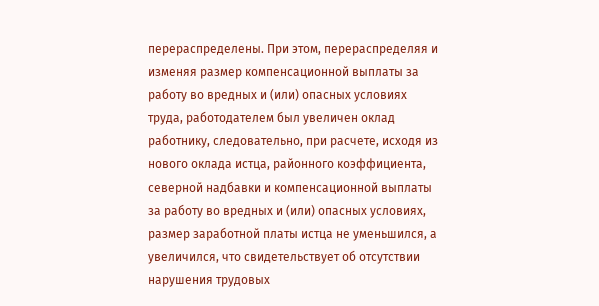перераспределены. При этом, перераспределяя и изменяя размер компенсационной выплаты за работу во вредных и (или) опасных условиях труда, работодателем был увеличен оклад работнику, следовательно, при расчете, исходя из нового оклада истца, районного коэффициента, северной надбавки и компенсационной выплаты за работу во вредных и (или) опасных условиях, размер заработной платы истца не уменьшился, а увеличился, что свидетельствует об отсутствии нарушения трудовых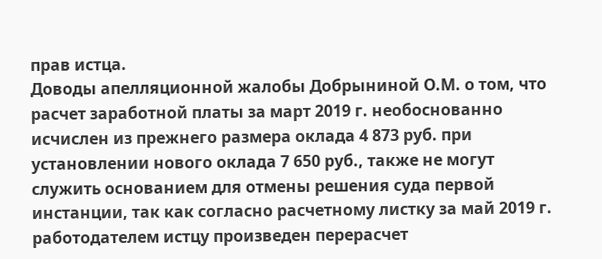прав истца.
Доводы апелляционной жалобы Добрыниной О.М. о том, что расчет заработной платы за март 2019 г. необоснованно исчислен из прежнего размера оклада 4 873 руб. при установлении нового оклада 7 650 руб., также не могут служить основанием для отмены решения суда первой инстанции, так как согласно расчетному листку за май 2019 г. работодателем истцу произведен перерасчет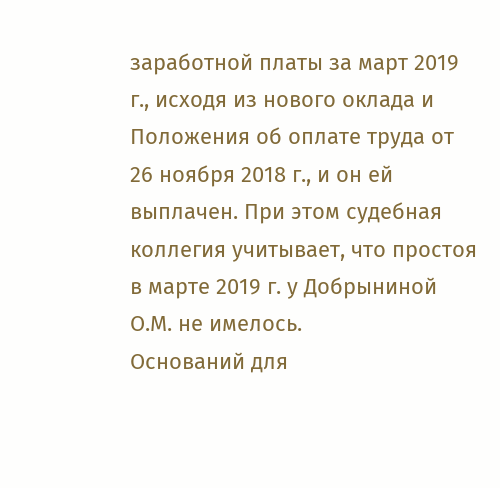заработной платы за март 2019 г., исходя из нового оклада и Положения об оплате труда от 26 ноября 2018 г., и он ей выплачен. При этом судебная коллегия учитывает, что простоя в марте 2019 г. у Добрыниной О.М. не имелось.
Оснований для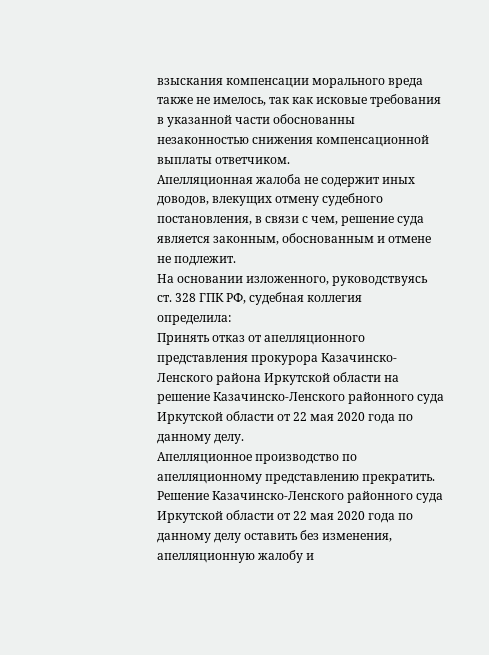взыскания компенсации морального вреда также не имелось, так как исковые требования в указанной части обоснованны незаконностью снижения компенсационной выплаты ответчиком.
Апелляционная жалоба не содержит иных доводов, влекущих отмену судебного постановления, в связи с чем, решение суда является законным, обоснованным и отмене не подлежит.
На основании изложенного, руководствуясь ст. 328 ГПК РФ, судебная коллегия
определила:
Принять отказ от апелляционного представления прокурора Казачинско-Ленского района Иркутской области на решение Казачинско-Ленского районного суда Иркутской области от 22 мая 2020 года по данному делу.
Апелляционное производство по апелляционному представлению прекратить.
Решение Казачинско-Ленского районного суда Иркутской области от 22 мая 2020 года по данному делу оставить без изменения, апелляционную жалобу и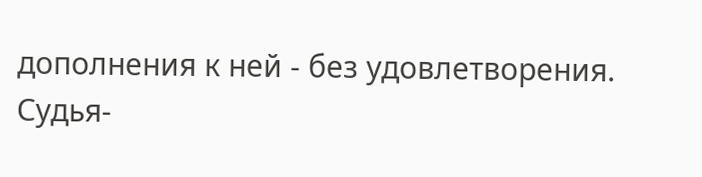дополнения к ней - без удовлетворения.
Судья-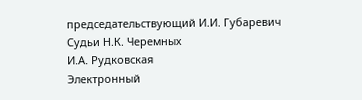председательствующий И.И. Губаревич
Судьи Н.К. Черемных
И.А. Рудковская
Электронный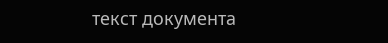текст документа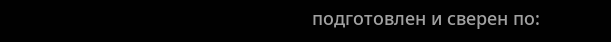подготовлен и сверен по: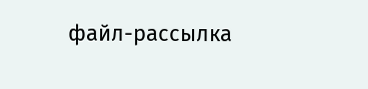файл-рассылка